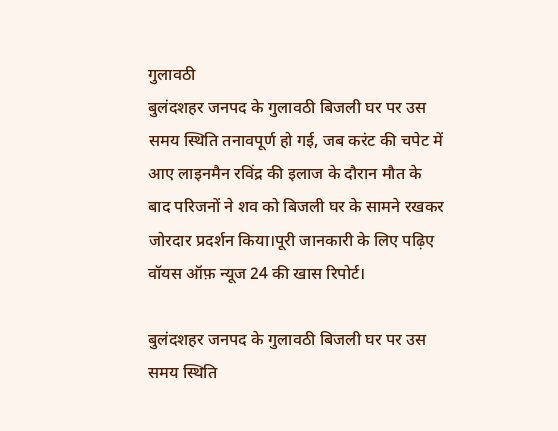गुलावठी
बुलंदशहर जनपद के गुलावठी बिजली घर पर उस समय स्थिति तनावपूर्ण हो गई, जब करंट की चपेट में आए लाइनमैन रविंद्र की इलाज के दौरान मौत के बाद परिजनों ने शव को बिजली घर के सामने रखकर जोरदार प्रदर्शन किया।पूरी जानकारी के लिए पढ़िए वॉयस ऑफ़ न्यूज 24 की खास रिपोर्ट।

बुलंदशहर जनपद के गुलावठी बिजली घर पर उस समय स्थिति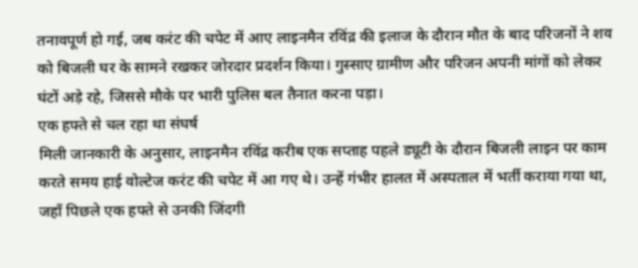तनावपूर्ण हो गई, जब करंट की चपेट में आए लाइनमैन रविंद्र की इलाज के दौरान मौत के बाद परिजनों ने शव को बिजली घर के सामने रखकर जोरदार प्रदर्शन किया। गुस्साए ग्रामीण और परिजन अपनी मांगों को लेकर घंटों अड़े रहे, जिससे मौके पर भारी पुलिस बल तैनात करना पड़ा।
एक हफ्ते से चल रहा था संघर्ष
मिली जानकारी के अनुसार, लाइनमैन रविंद्र करीब एक सप्ताह पहले ड्यूटी के दौरान बिजली लाइन पर काम करते समय हाई वोल्टेज करंट की चपेट में आ गए थे। उन्हें गंभीर हालत में अस्पताल में भर्ती कराया गया था, जहाँ पिछले एक हफ्ते से उनकी जिंदगी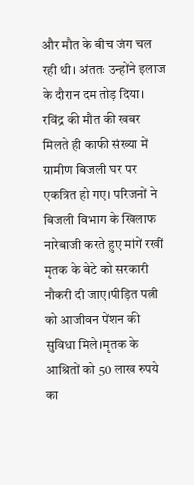और मौत के बीच जंग चल रही थी। अंततः उन्होंने इलाज के दौरान दम तोड़ दिया।
रविंद्र की मौत की खबर मिलते ही काफी संख्या में ग्रामीण बिजली घर पर एकत्रित हो गए। परिजनों ने बिजली विभाग के खिलाफ नारेबाजी करते हुए मांगें रखीं
मृतक के बेटे को सरकारी नौकरी दी जाए।पीड़ित पत्नी को आजीवन पेंशन की सुविधा मिले।मृतक के आश्रितों को 50 लाख रुपये का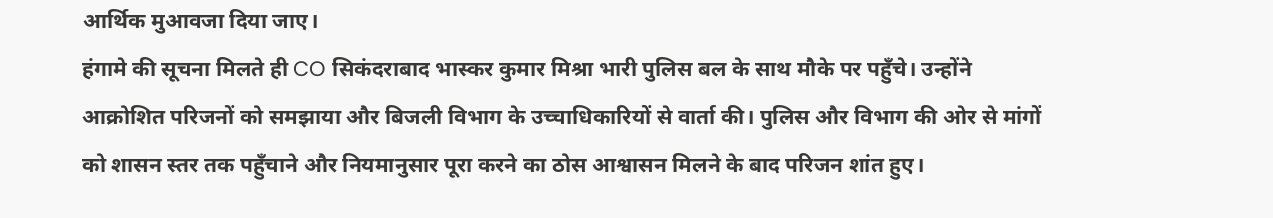आर्थिक मुआवजा दिया जाए।
हंगामे की सूचना मिलते ही CO सिकंदराबाद भास्कर कुमार मिश्रा भारी पुलिस बल के साथ मौके पर पहुँचे। उन्होंने आक्रोशित परिजनों को समझाया और बिजली विभाग के उच्चाधिकारियों से वार्ता की। पुलिस और विभाग की ओर से मांगों को शासन स्तर तक पहुँचाने और नियमानुसार पूरा करने का ठोस आश्वासन मिलने के बाद परिजन शांत हुए।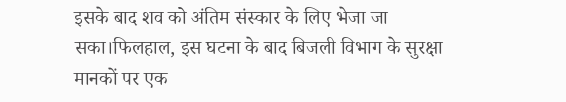इसके बाद शव को अंतिम संस्कार के लिए भेजा जा सका।फिलहाल, इस घटना के बाद बिजली विभाग के सुरक्षा मानकों पर एक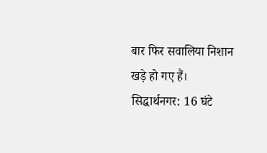बार फिर सवालिया निशान खड़े हो गए हैं।
सिद्धार्थनगर: 16 घंटे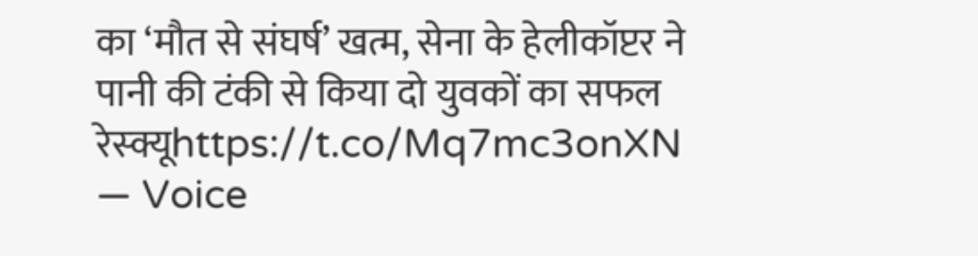का ‘मौत से संघर्ष’ खत्म, सेना के हेलीकॉप्टर ने पानी की टंकी से किया दो युवकों का सफल रेस्क्यूhttps://t.co/Mq7mc3onXN
— Voice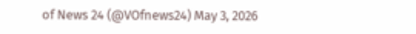of News 24 (@VOfnews24) May 3, 2026